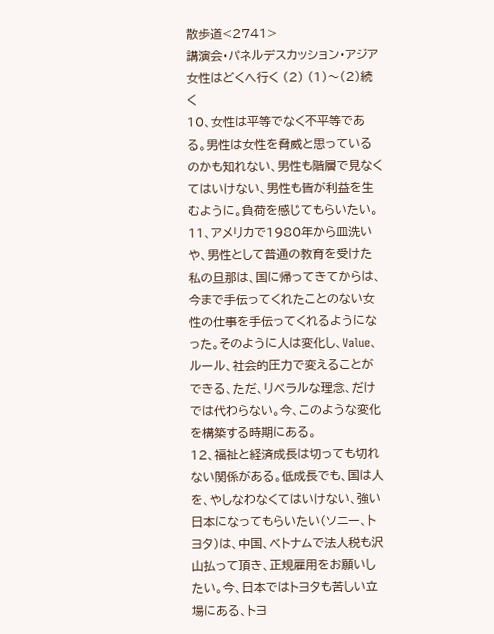散歩道<2741>
講演会・パネルデスカッション・アジア女性はどくへ行く (2) (1)〜(2)続く
10、女性は平等でなく不平等である。男性は女性を脅威と思っているのかも知れない、男性も階層で見なくてはいけない、男性も皆が利益を生むように。負荷を感じてもらいたい。
11、アメリカで1980年から皿洗いや、男性として普通の教育を受けた私の旦那は、国に帰ってきてからは、今まで手伝ってくれたことのない女性の仕事を手伝ってくれるようになった。そのように人は変化し、Value、ルール、社会的圧力で変えることができる、ただ、リベラルな理念、だけでは代わらない。今、このような変化を構築する時期にある。
12、福祉と経済成長は切っても切れない関係がある。低成長でも、国は人を、やしなわなくてはいけない、強い日本になってもらいたい(ソニー、トヨタ)は、中国、ベトナムで法人税も沢山払って頂き、正規雇用をお願いしたい。今、日本ではトヨタも苦しい立場にある、トヨ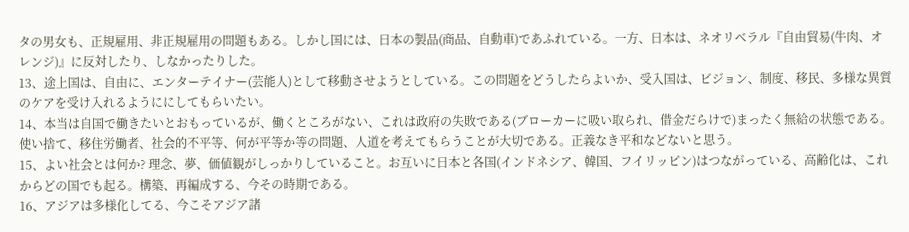タの男女も、正規雇用、非正規雇用の問題もある。しかし国には、日本の製品(商品、自動車)であふれている。一方、日本は、ネオリベラル『自由貿易(牛肉、オレンジ)』に反対したり、しなかったりした。
13、途上国は、自由に、エンターテイナー(芸能人)として移動させようとしている。この問題をどうしたらよいか、受入国は、ビジョン、制度、移民、多様な異質のケアを受け入れるようににしてもらいたい。
14、本当は自国で働きたいとおもっているが、働くところがない、これは政府の失敗である(ブローカーに吸い取られ、借金だらけで)まったく無給の状態である。使い捨て、移住労働者、社会的不平等、何が平等か等の問題、人道を考えてもらうことが大切である。正義なき平和などないと思う。
15、よい社会とは何か? 理念、夢、価値観がしっかりしていること。お互いに日本と各国(インドネシア、韓国、フイリッピン)はつながっている、高齢化は、これからどの国でも起る。構築、再編成する、今その時期である。
16、アジアは多様化してる、今こそアジア諸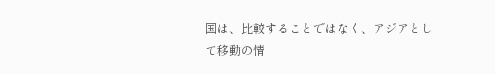国は、比較することではなく、アジアとして移動の情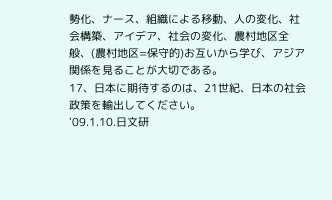勢化、ナース、組織による移動、人の変化、社会構築、アイデア、社会の変化、農村地区全般、(農村地区=保守的)お互いから学び、アジア関係を見ることが大切である。
17、日本に期待するのは、21世紀、日本の社会政策を輸出してください。
'09.1.10.日文研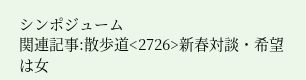シンポジューム
関連記事:散歩道<2726>新春対談・希望は女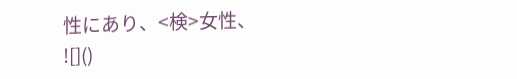性にあり、<検>女性、
![]()